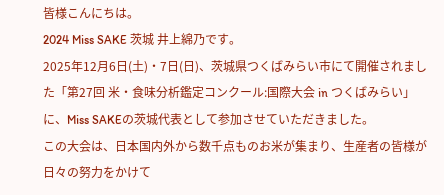皆様こんにちは。
2024 Miss SAKE 茨城 井上綿乃です。
2025年12月6日(土)・7日(日)、茨城県つくばみらい市にて開催されました「第27回 米・食味分析鑑定コンクール:国際大会 in つくばみらい」に、Miss SAKEの茨城代表として参加させていただきました。
この大会は、日本国内外から数千点ものお米が集まり、生産者の皆様が日々の努力をかけて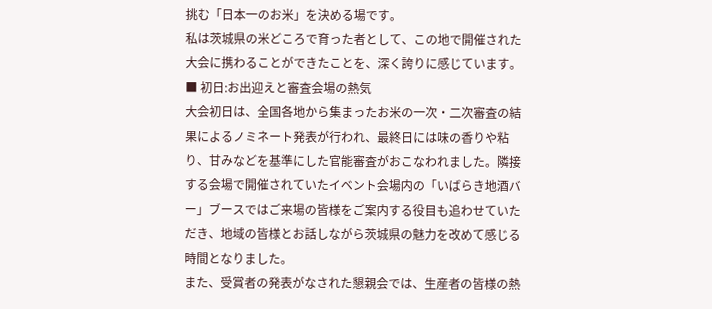挑む「日本一のお米」を決める場です。
私は茨城県の米どころで育った者として、この地で開催された大会に携わることができたことを、深く誇りに感じています。
■ 初日:お出迎えと審査会場の熱気
大会初日は、全国各地から集まったお米の一次・二次審査の結果によるノミネート発表が行われ、最終日には味の香りや粘り、甘みなどを基準にした官能審査がおこなわれました。隣接する会場で開催されていたイベント会場内の「いばらき地酒バー」ブースではご来場の皆様をご案内する役目も追わせていただき、地域の皆様とお話しながら茨城県の魅力を改めて感じる時間となりました。
また、受賞者の発表がなされた懇親会では、生産者の皆様の熱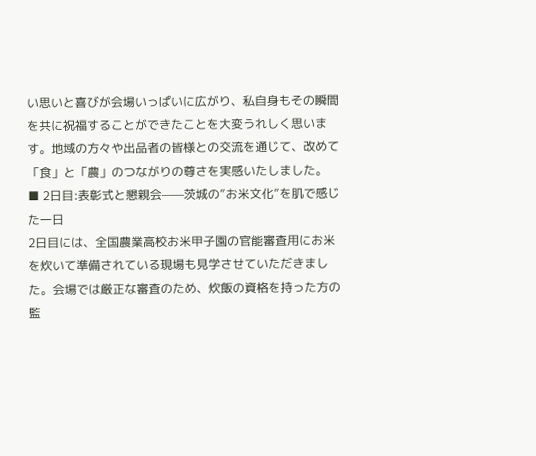い思いと喜びが会場いっぱいに広がり、私自身もその瞬間を共に祝福することができたことを大変うれしく思います。地域の方々や出品者の皆様との交流を通じて、改めて「食」と「農」のつながりの尊さを実感いたしました。
■ 2日目:表彰式と懇親会——茨城の”お米文化”を肌で感じた一日
2日目には、全国農業高校お米甲子園の官能審査用にお米を炊いて準備されている現場も見学させていただきました。会場では厳正な審査のため、炊飯の資格を持った方の監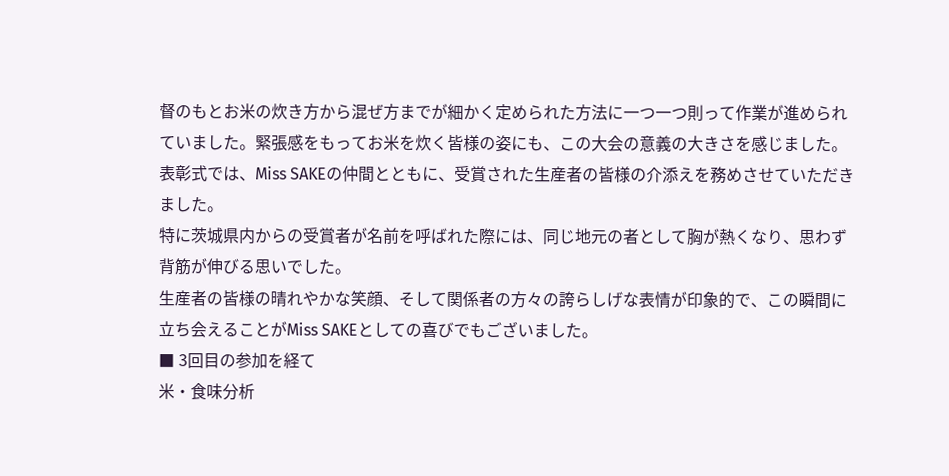督のもとお米の炊き方から混ぜ方までが細かく定められた方法に一つ一つ則って作業が進められていました。緊張感をもってお米を炊く皆様の姿にも、この大会の意義の大きさを感じました。
表彰式では、Miss SAKEの仲間とともに、受賞された生産者の皆様の介添えを務めさせていただきました。
特に茨城県内からの受賞者が名前を呼ばれた際には、同じ地元の者として胸が熱くなり、思わず背筋が伸びる思いでした。
生産者の皆様の晴れやかな笑顔、そして関係者の方々の誇らしげな表情が印象的で、この瞬間に立ち会えることがMiss SAKEとしての喜びでもございました。
■ 3回目の参加を経て
米・食味分析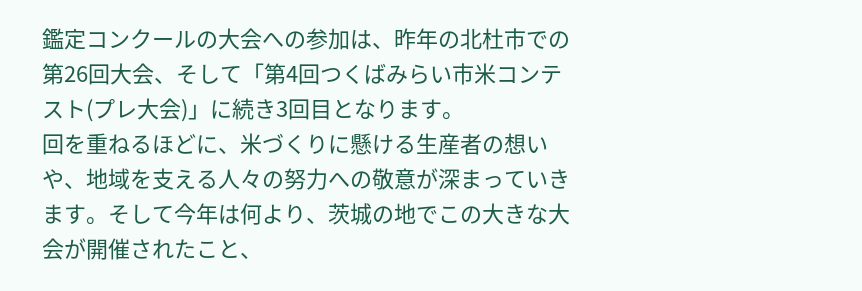鑑定コンクールの大会への参加は、昨年の北杜市での第26回大会、そして「第4回つくばみらい市米コンテスト(プレ大会)」に続き3回目となります。
回を重ねるほどに、米づくりに懸ける生産者の想いや、地域を支える人々の努力への敬意が深まっていきます。そして今年は何より、茨城の地でこの大きな大会が開催されたこと、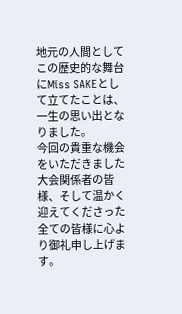地元の人間としてこの歴史的な舞台にMiss SAKEとして立てたことは、一生の思い出となりました。
今回の貴重な機会をいただきました大会関係者の皆様、そして温かく迎えてくださった全ての皆様に心より御礼申し上げます。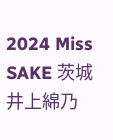2024 Miss SAKE 茨城
井上綿乃